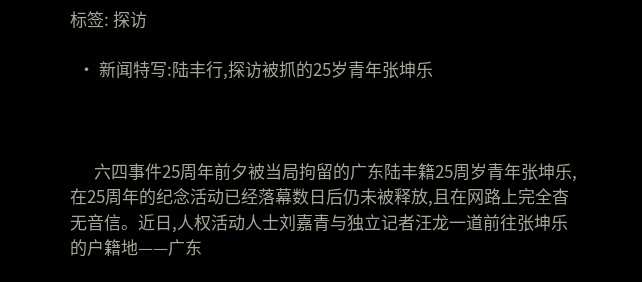标签: 探访

  • 新闻特写:陆丰行,探访被抓的25岁青年张坤乐



      六四事件25周年前夕被当局拘留的广东陆丰籍25周岁青年张坤乐,在25周年的纪念活动已经落幕数日后仍未被释放,且在网路上完全杳无音信。近日,人权活动人士刘嘉青与独立记者汪龙一道前往张坤乐的户籍地——广东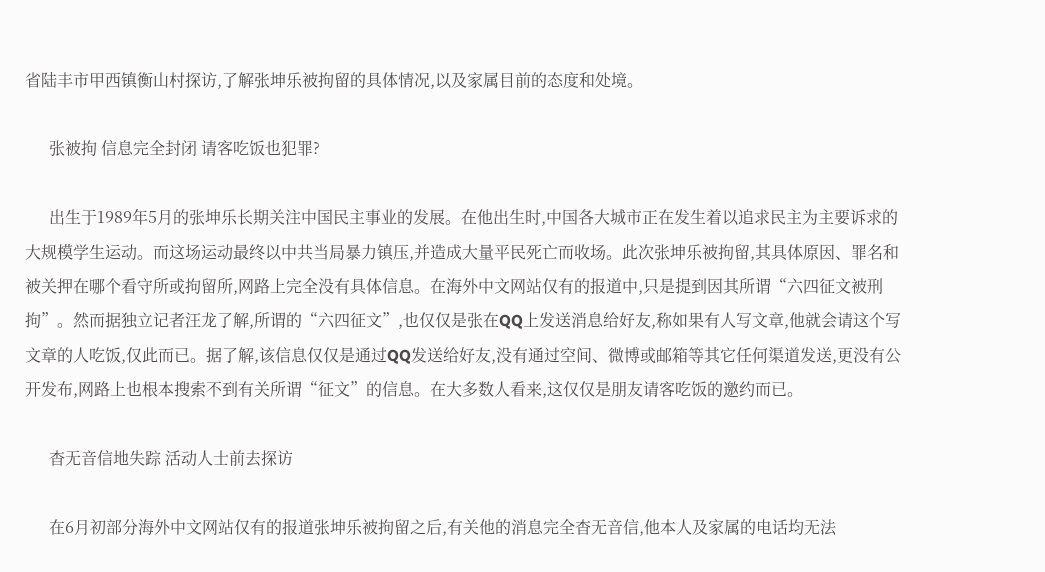省陆丰市甲西镇衡山村探访,了解张坤乐被拘留的具体情况,以及家属目前的态度和处境。

      张被拘 信息完全封闭 请客吃饭也犯罪?

      出生于1989年5月的张坤乐长期关注中国民主事业的发展。在他出生时,中国各大城市正在发生着以追求民主为主要诉求的大规模学生运动。而这场运动最终以中共当局暴力镇压,并造成大量平民死亡而收场。此次张坤乐被拘留,其具体原因、罪名和被关押在哪个看守所或拘留所,网路上完全没有具体信息。在海外中文网站仅有的报道中,只是提到因其所谓“六四征文被刑拘”。然而据独立记者汪龙了解,所谓的“六四征文”,也仅仅是张在QQ上发送消息给好友,称如果有人写文章,他就会请这个写文章的人吃饭,仅此而已。据了解,该信息仅仅是通过QQ发送给好友,没有通过空间、微博或邮箱等其它任何渠道发送,更没有公开发布,网路上也根本搜索不到有关所谓“征文”的信息。在大多数人看来,这仅仅是朋友请客吃饭的邀约而已。

      杳无音信地失踪 活动人士前去探访

      在6月初部分海外中文网站仅有的报道张坤乐被拘留之后,有关他的消息完全杳无音信,他本人及家属的电话均无法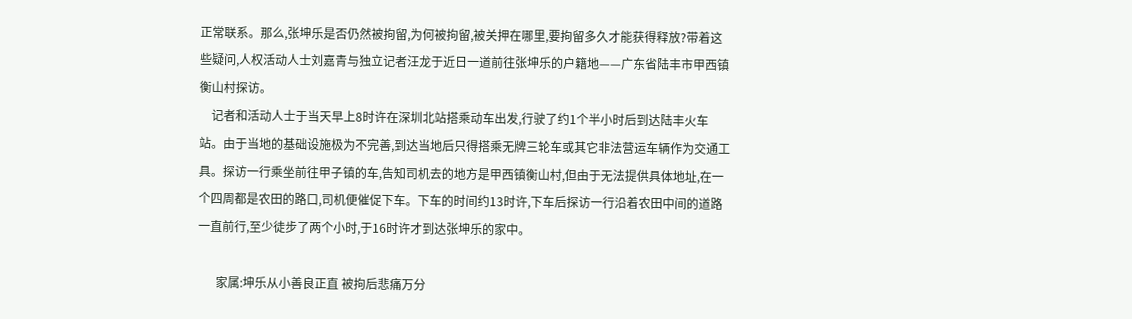正常联系。那么,张坤乐是否仍然被拘留,为何被拘留,被关押在哪里,要拘留多久才能获得释放?带着这些疑问,人权活动人士刘嘉青与独立记者汪龙于近日一道前往张坤乐的户籍地——广东省陆丰市甲西镇衡山村探访。
    记者和活动人士于当天早上8时许在深圳北站搭乘动车出发,行驶了约1个半小时后到达陆丰火车站。由于当地的基础设施极为不完善,到达当地后只得搭乘无牌三轮车或其它非法营运车辆作为交通工具。探访一行乘坐前往甲子镇的车,告知司机去的地方是甲西镇衡山村,但由于无法提供具体地址,在一个四周都是农田的路口,司机便催促下车。下车的时间约13时许,下车后探访一行沿着农田中间的道路一直前行,至少徒步了两个小时,于16时许才到达张坤乐的家中。

      家属:坤乐从小善良正直 被拘后悲痛万分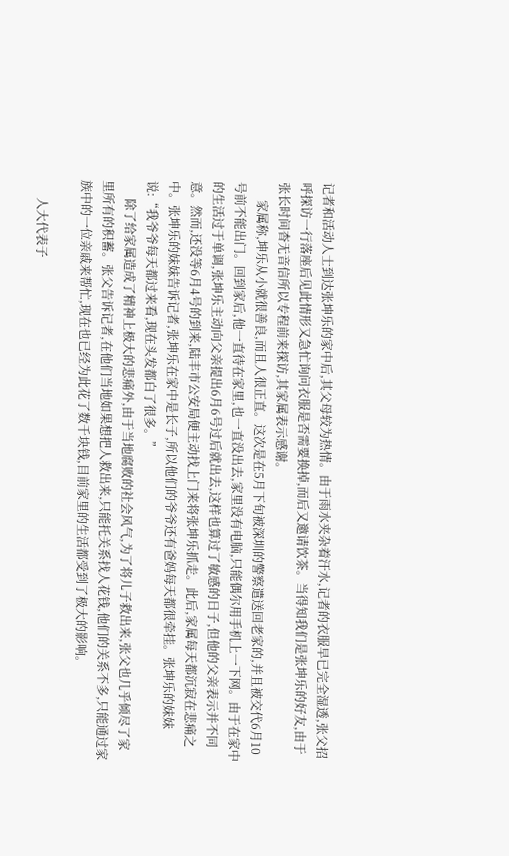记者和活动人士到达张坤乐的家中后,其父母较为热情。由于雨水夹杂着汗水,记者的衣服早已完全湿透,张父招呼探访一行落座后见此情形又急忙询问衣服是否需要换掉,而后又邀请饮茶。当得知我们是张坤乐的好友,由于张长时间杳无音信所以专程前来探访,其家属表示感谢。
      家属称,坤乐从小就很善良,而且人很正直。这次是在5月下旬被深圳的警察遣送回老家的,并且被交代6月10号前不能出门。回到家后,他一直待在家里,也一直没出去,家里没有电脑,只能偶尔用手机上一下网。由于在家中的生活过于单调,张坤乐主动向父亲提出6月6号过后就出去,这样也算过了敏感的日子,但他的父亲表示并不同意。然而,还没等6月4号的到来,陆丰市公安局便主动找上门来将张坤乐抓走。此后,家属每天都沉寂在悲痛之中。张坤乐的妹妹告诉记者,张坤乐在家中是长子,所以他们的爷爷还有爸妈每天都很牵挂。张坤乐的妹妹说:“我爷爷每天都过来看,现在头发都白了很多。”
      除了给家属造成了精神上极大的悲痛外,由于当地腐败的社会风气,为了将儿子救出来,张父也几乎倾尽了家里所有的积蓄。张父告诉记者,在他们当地如果想把人救出来,只能托关系找人花钱,他们的关系不多,只能通过家族中的一位亲戚来帮忙,现在也已经为此花了数千块钱,目前家里的生活都受到了极大的影响。

      人大代表子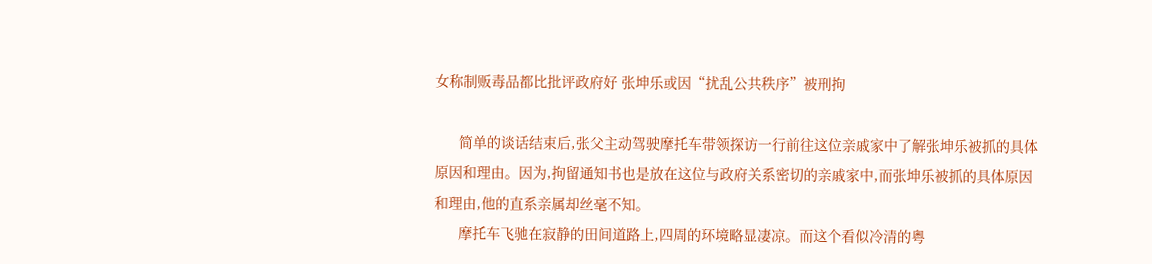女称制贩毒品都比批评政府好 张坤乐或因“扰乱公共秩序”被刑拘

      简单的谈话结束后,张父主动驾驶摩托车带领探访一行前往这位亲戚家中了解张坤乐被抓的具体原因和理由。因为,拘留通知书也是放在这位与政府关系密切的亲戚家中,而张坤乐被抓的具体原因和理由,他的直系亲属却丝毫不知。
      摩托车飞驰在寂静的田间道路上,四周的环境略显凄凉。而这个看似冷清的粤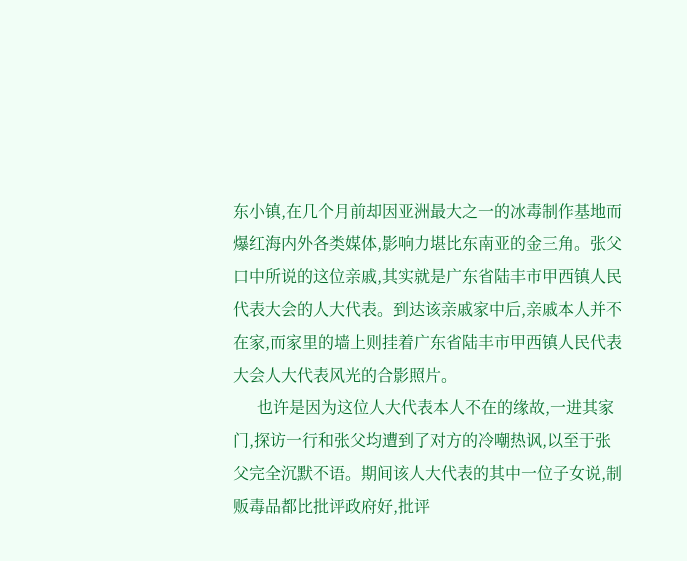东小镇,在几个月前却因亚洲最大之一的冰毒制作基地而爆红海内外各类媒体,影响力堪比东南亚的金三角。张父口中所说的这位亲戚,其实就是广东省陆丰市甲西镇人民代表大会的人大代表。到达该亲戚家中后,亲戚本人并不在家,而家里的墙上则挂着广东省陆丰市甲西镇人民代表大会人大代表风光的合影照片。
      也许是因为这位人大代表本人不在的缘故,一进其家门,探访一行和张父均遭到了对方的冷嘲热讽,以至于张父完全沉默不语。期间该人大代表的其中一位子女说,制贩毒品都比批评政府好,批评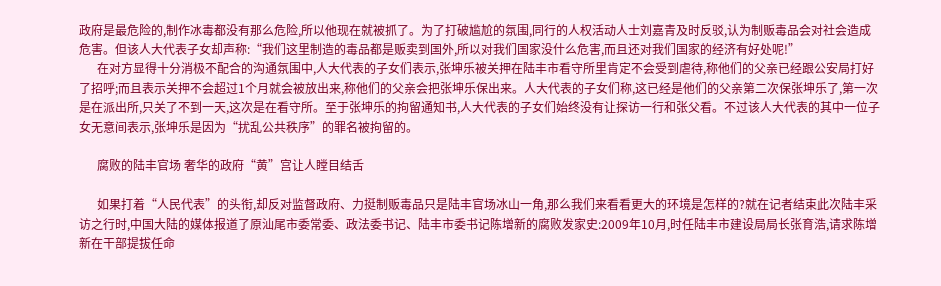政府是最危险的,制作冰毒都没有那么危险,所以他现在就被抓了。为了打破尴尬的氛围,同行的人权活动人士刘嘉青及时反驳,认为制贩毒品会对社会造成危害。但该人大代表子女却声称:“我们这里制造的毒品都是贩卖到国外,所以对我们国家没什么危害,而且还对我们国家的经济有好处呢!”
      在对方显得十分消极不配合的沟通氛围中,人大代表的子女们表示,张坤乐被关押在陆丰市看守所里肯定不会受到虐待,称他们的父亲已经跟公安局打好了招呼;而且表示关押不会超过1个月就会被放出来,称他们的父亲会把张坤乐保出来。人大代表的子女们称,这已经是他们的父亲第二次保张坤乐了,第一次是在派出所,只关了不到一天,这次是在看守所。至于张坤乐的拘留通知书,人大代表的子女们始终没有让探访一行和张父看。不过该人大代表的其中一位子女无意间表示,张坤乐是因为“扰乱公共秩序”的罪名被拘留的。

      腐败的陆丰官场 奢华的政府“黄”宫让人瞠目结舌

      如果打着“人民代表”的头衔,却反对监督政府、力挺制贩毒品只是陆丰官场冰山一角,那么我们来看看更大的环境是怎样的?就在记者结束此次陆丰采访之行时,中国大陆的媒体报道了原汕尾市委常委、政法委书记、陆丰市委书记陈增新的腐败发家史:2009年10月,时任陆丰市建设局局长张育浩,请求陈增新在干部提拔任命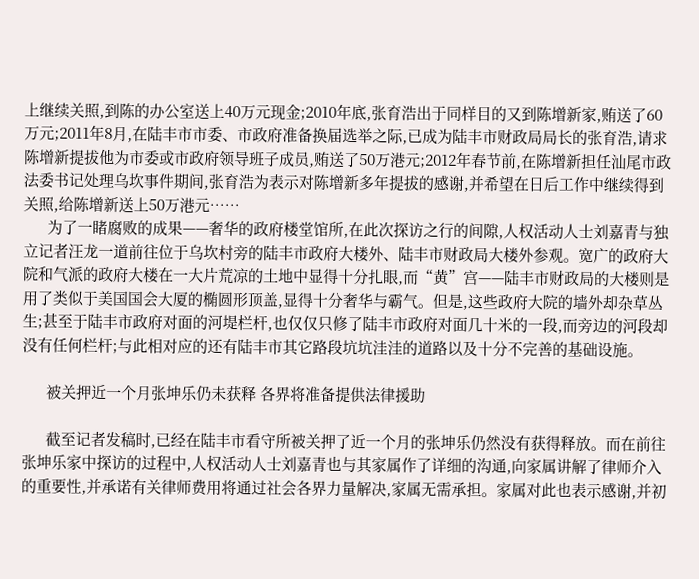上继续关照,到陈的办公室送上40万元现金;2010年底,张育浩出于同样目的又到陈增新家,贿送了60万元;2011年8月,在陆丰市市委、市政府准备换届选举之际,已成为陆丰市财政局局长的张育浩,请求陈增新提拔他为市委或市政府领导班子成员,贿送了50万港元;2012年春节前,在陈增新担任汕尾市政法委书记处理乌坎事件期间,张育浩为表示对陈增新多年提拔的感谢,并希望在日后工作中继续得到关照,给陈增新送上50万港元……
      为了一睹腐败的成果——奢华的政府楼堂馆所,在此次探访之行的间隙,人权活动人士刘嘉青与独立记者汪龙一道前往位于乌坎村旁的陆丰市政府大楼外、陆丰市财政局大楼外参观。宽广的政府大院和气派的政府大楼在一大片荒凉的土地中显得十分扎眼,而“黄”宫——陆丰市财政局的大楼则是用了类似于美国国会大厦的椭圆形顶盖,显得十分奢华与霸气。但是,这些政府大院的墙外却杂草丛生;甚至于陆丰市政府对面的河堤栏杆,也仅仅只修了陆丰市政府对面几十米的一段,而旁边的河段却没有任何栏杆;与此相对应的还有陆丰市其它路段坑坑洼洼的道路以及十分不完善的基础设施。

      被关押近一个月张坤乐仍未获释 各界将准备提供法律援助

      截至记者发稿时,已经在陆丰市看守所被关押了近一个月的张坤乐仍然没有获得释放。而在前往张坤乐家中探访的过程中,人权活动人士刘嘉青也与其家属作了详细的沟通,向家属讲解了律师介入的重要性,并承诺有关律师费用将通过社会各界力量解决,家属无需承担。家属对此也表示感谢,并初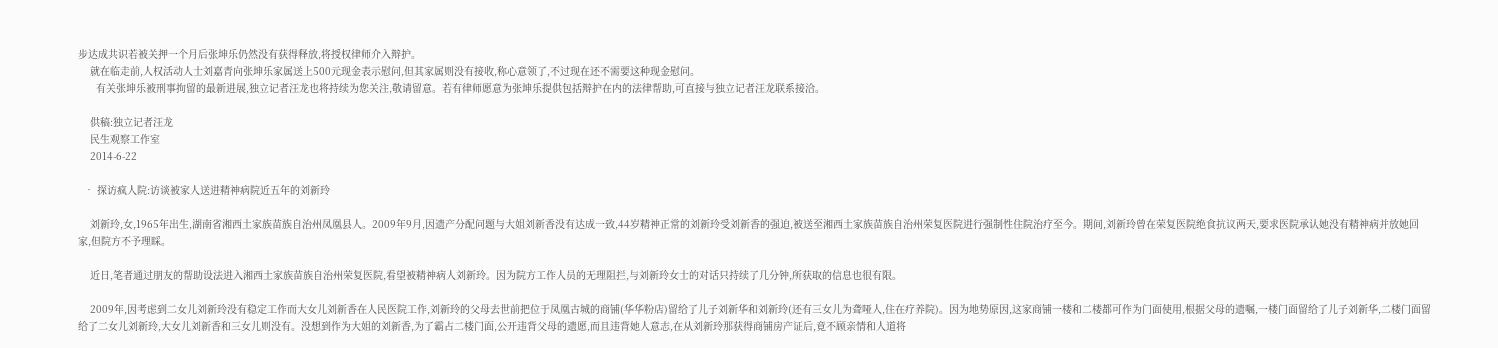步达成共识若被关押一个月后张坤乐仍然没有获得释放,将授权律师介入辩护。
    就在临走前,人权活动人士刘嘉青向张坤乐家属送上500元现金表示慰问,但其家属则没有接收,称心意领了,不过现在还不需要这种现金慰问。
      有关张坤乐被刑事拘留的最新进展,独立记者汪龙也将持续为您关注,敬请留意。若有律师愿意为张坤乐提供包括辩护在内的法律帮助,可直接与独立记者汪龙联系接洽。

    供稿:独立记者汪龙
    民生观察工作室
    2014-6-22

  • 探访疯人院:访谈被家人送进精神病院近五年的刘新玲

    刘新玲,女,1965年出生,湖南省湘西土家族苗族自治州凤凰县人。2009年9月,因遗产分配问题与大姐刘新香没有达成一致,44岁精神正常的刘新玲受刘新香的强迫,被送至湘西土家族苗族自治州荣复医院进行强制性住院治疗至今。期间,刘新玲曾在荣复医院绝食抗议两天,要求医院承认她没有精神病并放她回家,但院方不予理睬。

    近日,笔者通过朋友的帮助设法进入湘西土家族苗族自治州荣复医院,看望被精神病人刘新玲。因为院方工作人员的无理阻拦,与刘新玲女士的对话只持续了几分钟,所获取的信息也很有限。

    2009年,因考虑到二女儿刘新玲没有稳定工作而大女儿刘新香在人民医院工作,刘新玲的父母去世前把位于凤凰古城的商铺(华华粉店)留给了儿子刘新华和刘新玲(还有三女儿为聋哑人,住在疗养院)。因为地势原因,这家商铺一楼和二楼都可作为门面使用,根据父母的遗嘱,一楼门面留给了儿子刘新华,二楼门面留给了二女儿刘新玲,大女儿刘新香和三女儿则没有。没想到作为大姐的刘新香,为了霸占二楼门面,公开违背父母的遗愿,而且违背她人意志,在从刘新玲那获得商铺房产证后,竟不顾亲情和人道将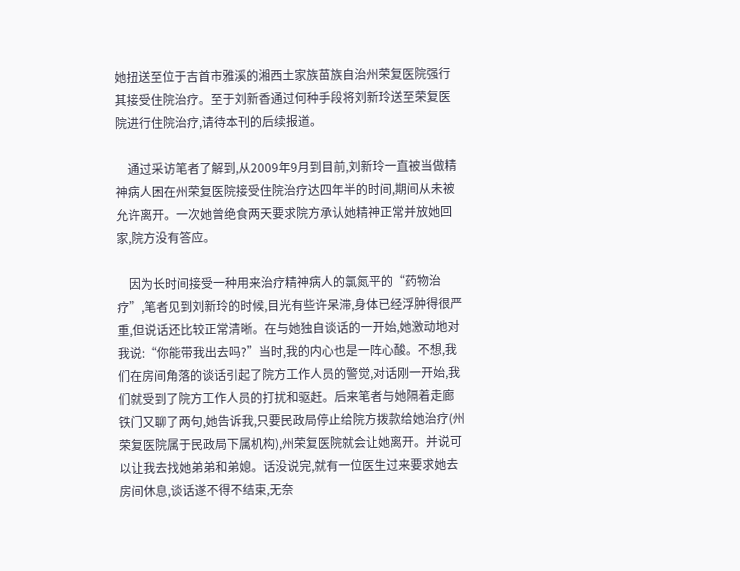她扭送至位于吉首市雅溪的湘西土家族苗族自治州荣复医院强行其接受住院治疗。至于刘新香通过何种手段将刘新玲送至荣复医院进行住院治疗,请待本刊的后续报道。

    通过采访笔者了解到,从2009年9月到目前,刘新玲一直被当做精神病人困在州荣复医院接受住院治疗达四年半的时间,期间从未被允许离开。一次她曾绝食两天要求院方承认她精神正常并放她回家,院方没有答应。

    因为长时间接受一种用来治疗精神病人的氯氮平的“药物治疗”,笔者见到刘新玲的时候,目光有些许呆滞,身体已经浮肿得很严重,但说话还比较正常清晰。在与她独自谈话的一开始,她激动地对我说:“你能带我出去吗?”当时,我的内心也是一阵心酸。不想,我们在房间角落的谈话引起了院方工作人员的警觉,对话刚一开始,我们就受到了院方工作人员的打扰和驱赶。后来笔者与她隔着走廊铁门又聊了两句,她告诉我,只要民政局停止给院方拨款给她治疗(州荣复医院属于民政局下属机构),州荣复医院就会让她离开。并说可以让我去找她弟弟和弟媳。话没说完,就有一位医生过来要求她去房间休息,谈话遂不得不结束,无奈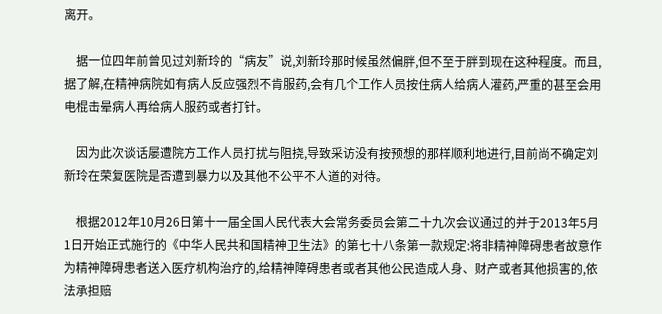离开。

    据一位四年前曾见过刘新玲的“病友”说,刘新玲那时候虽然偏胖,但不至于胖到现在这种程度。而且,据了解,在精神病院如有病人反应强烈不肯服药,会有几个工作人员按住病人给病人灌药,严重的甚至会用电棍击晕病人再给病人服药或者打针。

    因为此次谈话屡遭院方工作人员打扰与阻挠,导致采访没有按预想的那样顺利地进行,目前尚不确定刘新玲在荣复医院是否遭到暴力以及其他不公平不人道的对待。

    根据2012年10月26日第十一届全国人民代表大会常务委员会第二十九次会议通过的并于2013年5月1日开始正式施行的《中华人民共和国精神卫生法》的第七十八条第一款规定:将非精神障碍患者故意作为精神障碍患者送入医疗机构治疗的,给精神障碍患者或者其他公民造成人身、财产或者其他损害的,依法承担赔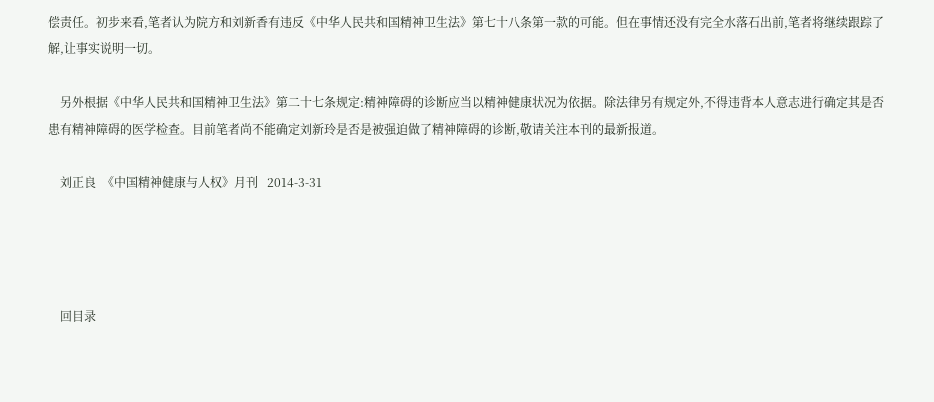偿责任。初步来看,笔者认为院方和刘新香有违反《中华人民共和国精神卫生法》第七十八条第一款的可能。但在事情还没有完全水落石出前,笔者将继续跟踪了解,让事实说明一切。

    另外根据《中华人民共和国精神卫生法》第二十七条规定:精神障碍的诊断应当以精神健康状况为依据。除法律另有规定外,不得违背本人意志进行确定其是否患有精神障碍的医学检查。目前笔者尚不能确定刘新玲是否是被强迫做了精神障碍的诊断,敬请关注本刊的最新报道。

    刘正良  《中国精神健康与人权》月刊   2014-3-31




    回目录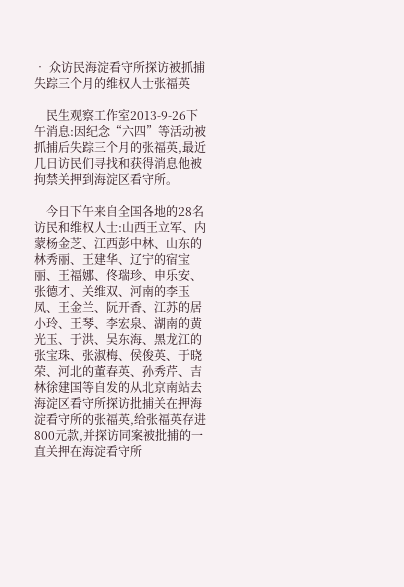• 众访民海淀看守所探访被抓捕失踪三个月的维权人士张福英

    民生观察工作室2013-9-26下午消息:因纪念“六四”等活动被抓捕后失踪三个月的张福英,最近几日访民们寻找和获得消息他被拘禁关押到海淀区看守所。

    今日下午来自全国各地的28名访民和维权人士:山西王立军、内蒙杨金芝、江西彭中林、山东的林秀丽、王建华、辽宁的宿宝丽、王福娜、佟瑞珍、申乐安、张德才、关维双、河南的李玉凤、王金兰、阮开香、江苏的居小玲、王琴、李宏泉、湖南的黄光玉、于洪、吴东海、黑龙江的张宝珠、张淑梅、侯俊英、于晓荣、河北的董春英、孙秀芹、吉林徐建国等自发的从北京南站去海淀区看守所探访批捕关在押海淀看守所的张福英,给张福英存进800元款,并探访同案被批捕的一直关押在海淀看守所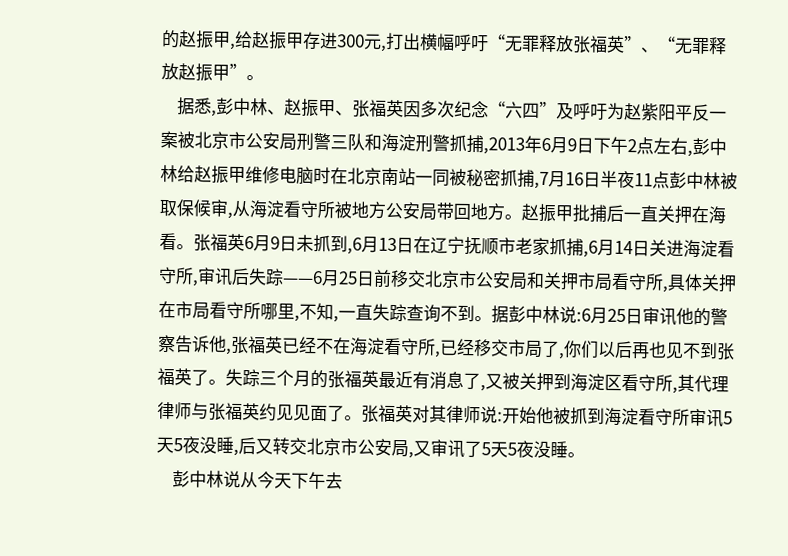的赵振甲,给赵振甲存进300元,打出横幅呼吁“无罪释放张福英”、“无罪释放赵振甲”。
    据悉,彭中林、赵振甲、张福英因多次纪念“六四”及呼吁为赵紫阳平反一案被北京市公安局刑警三队和海淀刑警抓捕,2013年6月9日下午2点左右,彭中林给赵振甲维修电脑时在北京南站一同被秘密抓捕,7月16日半夜11点彭中林被取保候审,从海淀看守所被地方公安局带回地方。赵振甲批捕后一直关押在海看。张福英6月9日未抓到,6月13日在辽宁抚顺市老家抓捕,6月14日关进海淀看守所,审讯后失踪——6月25日前移交北京市公安局和关押市局看守所,具体关押在市局看守所哪里,不知,一直失踪查询不到。据彭中林说:6月25日审讯他的警察告诉他,张福英已经不在海淀看守所,已经移交市局了,你们以后再也见不到张福英了。失踪三个月的张福英最近有消息了,又被关押到海淀区看守所,其代理律师与张福英约见见面了。张福英对其律师说:开始他被抓到海淀看守所审讯5天5夜没睡,后又转交北京市公安局,又审讯了5天5夜没睡。
    彭中林说从今天下午去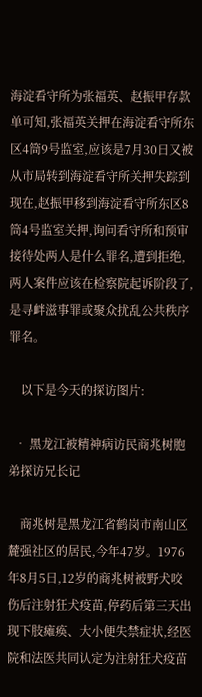海淀看守所为张福英、赵振甲存款单可知,张福英关押在海淀看守所东区4筒9号监室,应该是7月30日又被从市局转到海淀看守所关押失踪到现在,赵振甲移到海淀看守所东区8筒4号监室关押,询问看守所和预审接待处两人是什么罪名,遭到拒绝,两人案件应该在检察院起诉阶段了,是寻衅滋事罪或聚众扰乱公共秩序罪名。

    以下是今天的探访图片:

  • 黑龙江被精神病访民商兆树胞弟探访兄长记

    商兆树是黑龙江省鹤岗市南山区麓强社区的居民,今年47岁。1976年8月5日,12岁的商兆树被野犬咬伤后注射狂犬疫苗,停药后第三天出现下肢瘫痪、大小便失禁症状,经医院和法医共同认定为注射狂犬疫苗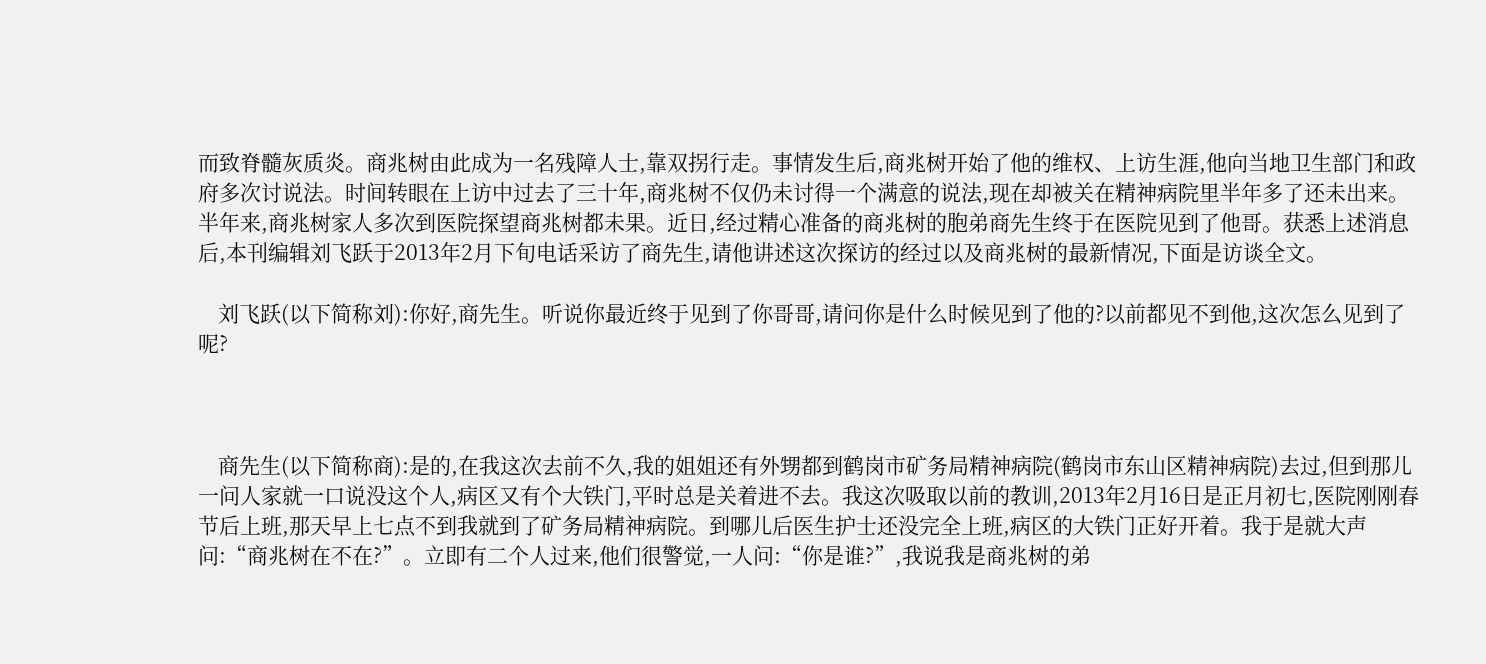而致脊髓灰质炎。商兆树由此成为一名残障人士,靠双拐行走。事情发生后,商兆树开始了他的维权、上访生涯,他向当地卫生部门和政府多次讨说法。时间转眼在上访中过去了三十年,商兆树不仅仍未讨得一个满意的说法,现在却被关在精神病院里半年多了还未出来。半年来,商兆树家人多次到医院探望商兆树都未果。近日,经过精心准备的商兆树的胞弟商先生终于在医院见到了他哥。获悉上述消息后,本刊编辑刘飞跃于2013年2月下旬电话采访了商先生,请他讲述这次探访的经过以及商兆树的最新情况,下面是访谈全文。

    刘飞跃(以下简称刘):你好,商先生。听说你最近终于见到了你哥哥,请问你是什么时候见到了他的?以前都见不到他,这次怎么见到了呢?



    商先生(以下简称商):是的,在我这次去前不久,我的姐姐还有外甥都到鹤岗市矿务局精神病院(鹤岗市东山区精神病院)去过,但到那儿一问人家就一口说没这个人,病区又有个大铁门,平时总是关着进不去。我这次吸取以前的教训,2013年2月16日是正月初七,医院刚刚春节后上班,那天早上七点不到我就到了矿务局精神病院。到哪儿后医生护士还没完全上班,病区的大铁门正好开着。我于是就大声问:“商兆树在不在?”。立即有二个人过来,他们很警觉,一人问:“你是谁?”,我说我是商兆树的弟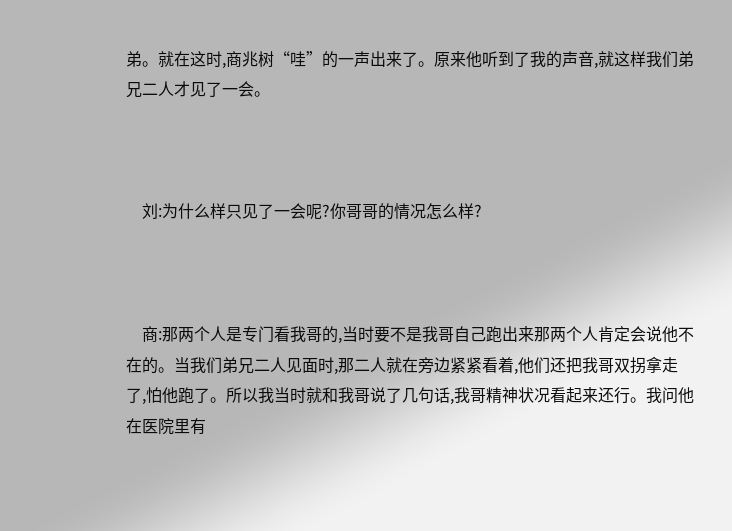弟。就在这时,商兆树“哇”的一声出来了。原来他听到了我的声音,就这样我们弟兄二人才见了一会。



    刘:为什么样只见了一会呢?你哥哥的情况怎么样?



    商:那两个人是专门看我哥的,当时要不是我哥自己跑出来那两个人肯定会说他不在的。当我们弟兄二人见面时,那二人就在旁边紧紧看着,他们还把我哥双拐拿走了,怕他跑了。所以我当时就和我哥说了几句话,我哥精神状况看起来还行。我问他在医院里有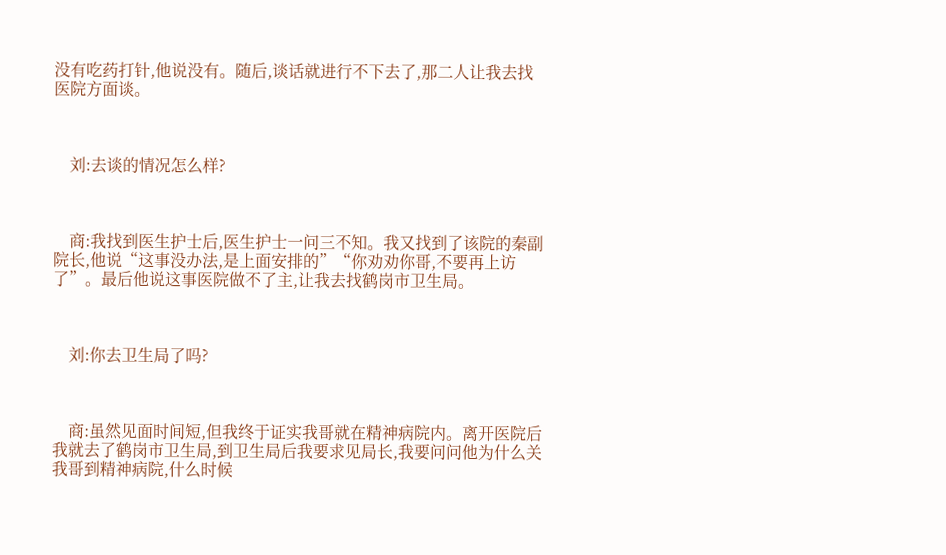没有吃药打针,他说没有。随后,谈话就进行不下去了,那二人让我去找医院方面谈。



    刘:去谈的情况怎么样?



    商:我找到医生护士后,医生护士一问三不知。我又找到了该院的秦副院长,他说“这事没办法,是上面安排的”“你劝劝你哥,不要再上访了”。最后他说这事医院做不了主,让我去找鹤岗市卫生局。



    刘:你去卫生局了吗?



    商:虽然见面时间短,但我终于证实我哥就在精神病院内。离开医院后我就去了鹤岗市卫生局,到卫生局后我要求见局长,我要问问他为什么关我哥到精神病院,什么时候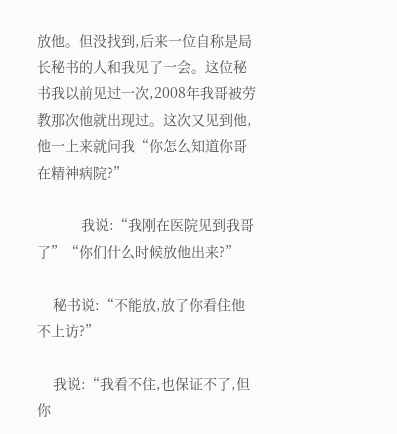放他。但没找到,后来一位自称是局长秘书的人和我见了一会。这位秘书我以前见过一次,2008年我哥被劳教那次他就出现过。这次又见到他,他一上来就问我“你怎么知道你哥在精神病院?”

           我说:“我刚在医院见到我哥了”“你们什么时候放他出来?”

    秘书说:“不能放,放了你看住他不上访?”

    我说:“我看不住,也保证不了,但你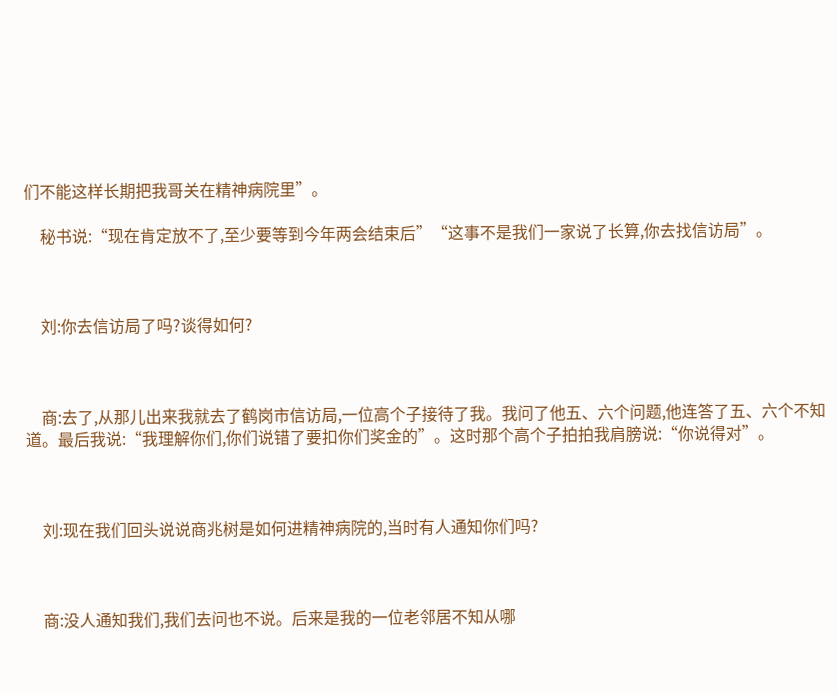们不能这样长期把我哥关在精神病院里”。

    秘书说:“现在肯定放不了,至少要等到今年两会结束后”“这事不是我们一家说了长算,你去找信访局”。



    刘:你去信访局了吗?谈得如何?



    商:去了,从那儿出来我就去了鹤岗市信访局,一位高个子接待了我。我问了他五、六个问题,他连答了五、六个不知道。最后我说:“我理解你们,你们说错了要扣你们奖金的”。这时那个高个子拍拍我肩膀说:“你说得对”。



    刘:现在我们回头说说商兆树是如何进精神病院的,当时有人通知你们吗?



    商:没人通知我们,我们去问也不说。后来是我的一位老邻居不知从哪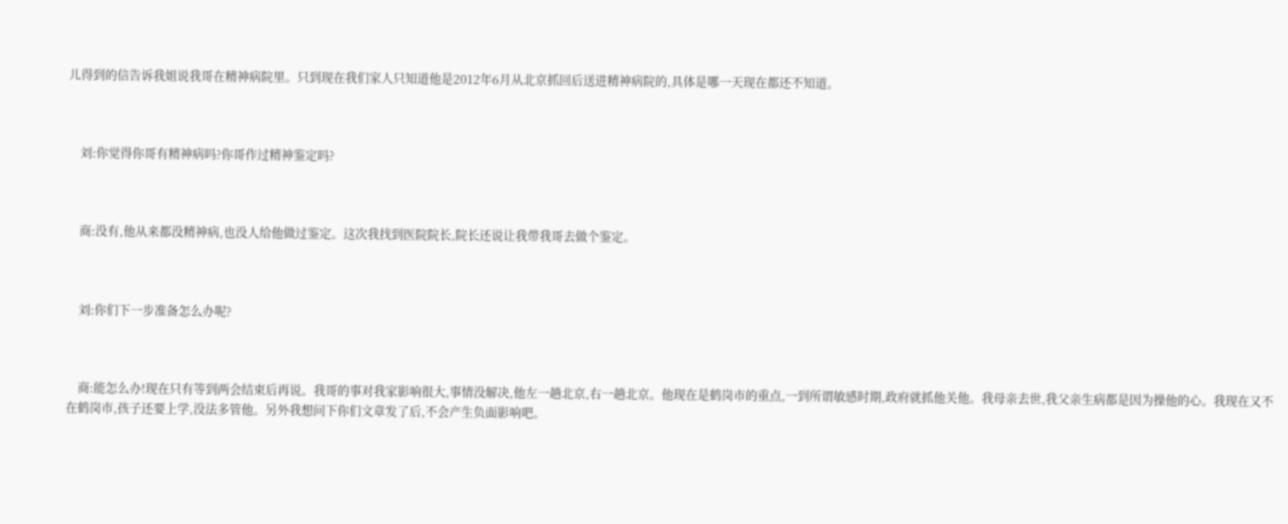儿得到的信告诉我姐说我哥在精神病院里。只到现在我们家人只知道他是2012年6月从北京抓回后送进精神病院的,具体是哪一天现在都还不知道。



    刘:你觉得你哥有精神病吗?你哥作过精神鉴定吗?



    商:没有,他从来都没精神病,也没人给他做过鉴定。这次我找到医院院长,院长还说让我带我哥去做个鉴定。



    刘:你们下一步准备怎么办呢?



    商:能怎么办!现在只有等到两会结束后再说。我哥的事对我家影响很大,事情没解决,他左一趟北京,右一趟北京。他现在是鹤岗市的重点,一到所谓敏感时期,政府就抓他关他。我母亲去世,我父亲生病都是因为操他的心。我现在又不在鹤岗市,孩子还要上学,没法多管他。另外我想问下你们文章发了后,不会产生负面影响吧。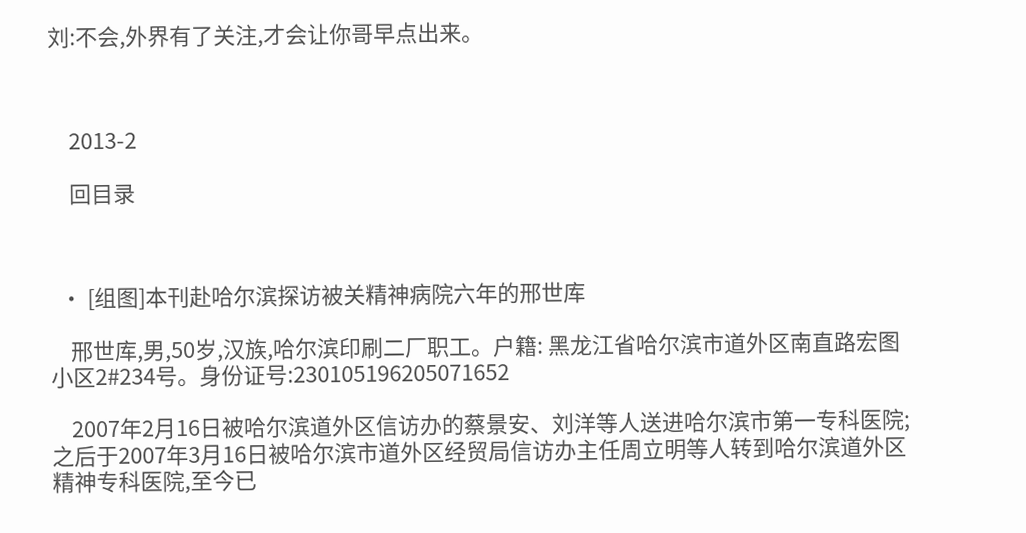刘:不会,外界有了关注,才会让你哥早点出来。



    2013-2

    回目录



  • [组图]本刊赴哈尔滨探访被关精神病院六年的邢世库

    邢世库,男,50岁,汉族,哈尔滨印刷二厂职工。户籍: 黑龙江省哈尔滨市道外区南直路宏图小区2#234号。身份证号:230105196205071652

    2007年2月16日被哈尔滨道外区信访办的蔡景安、刘洋等人送进哈尔滨市第一专科医院;之后于2007年3月16日被哈尔滨市道外区经贸局信访办主任周立明等人转到哈尔滨道外区精神专科医院,至今已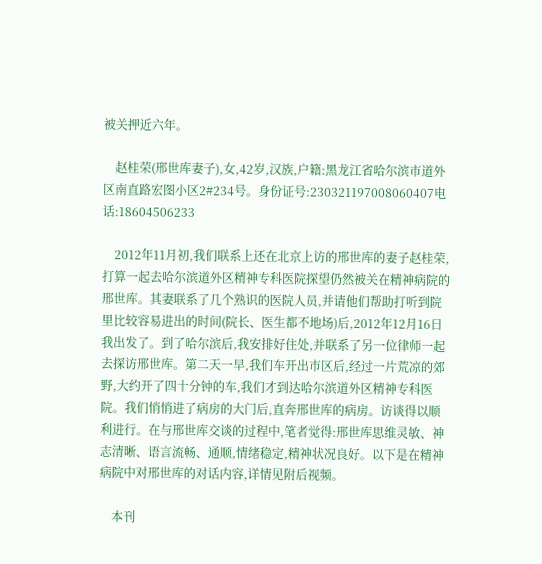被关押近六年。

    赵桂荣(邢世库妻子),女,42岁,汉族,户籍:黑龙江省哈尔滨市道外区南直路宏图小区2#234号。身份证号:230321197008060407电话:18604506233

    2012年11月初,我们联系上还在北京上访的邢世库的妻子赵桂荣,打算一起去哈尔滨道外区精神专科医院探望仍然被关在精神病院的邢世库。其妻联系了几个熟识的医院人员,并请他们帮助打听到院里比较容易进出的时间(院长、医生都不地场)后,2012年12月16日我出发了。到了哈尔滨后,我安排好住处,并联系了另一位律师一起去探访邢世库。第二天一早,我们车开出市区后,经过一片荒凉的郊野,大约开了四十分钟的车,我们才到达哈尔滨道外区精神专科医院。我们悄悄进了病房的大门后,直奔邢世库的病房。访谈得以顺利进行。在与邢世库交谈的过程中,笔者觉得:邢世库思维灵敏、神志清晰、语言流畅、通顺,情绪稳定,精神状况良好。以下是在精神病院中对邢世库的对话内容,详情见附后视频。

    本刊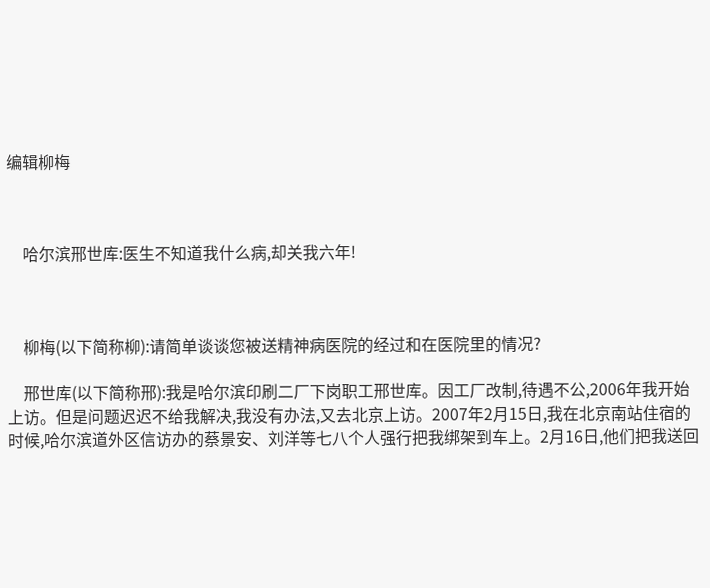编辑柳梅



    哈尔滨邢世库:医生不知道我什么病,却关我六年!



    柳梅(以下简称柳):请简单谈谈您被送精神病医院的经过和在医院里的情况?

    邢世库(以下简称邢):我是哈尔滨印刷二厂下岗职工邢世库。因工厂改制,待遇不公,2006年我开始上访。但是问题迟迟不给我解决,我没有办法,又去北京上访。2007年2月15日,我在北京南站住宿的时候,哈尔滨道外区信访办的蔡景安、刘洋等七八个人强行把我绑架到车上。2月16日,他们把我送回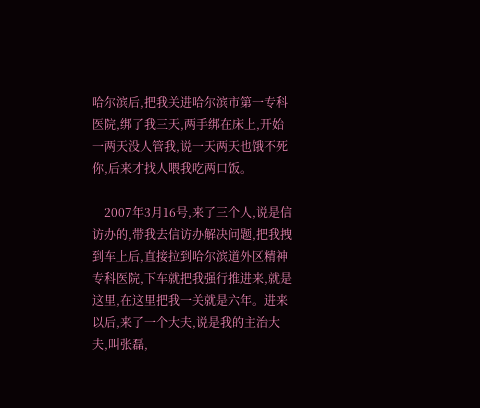哈尔滨后,把我关进哈尔滨市第一专科医院,绑了我三天,两手绑在床上,开始一两天没人管我,说一天两天也饿不死你,后来才找人喂我吃两口饭。

    2007年3月16号,来了三个人,说是信访办的,带我去信访办解决问题,把我拽到车上后,直接拉到哈尔滨道外区精神专科医院,下车就把我强行推进来,就是这里,在这里把我一关就是六年。进来以后,来了一个大夫,说是我的主治大夫,叫张磊,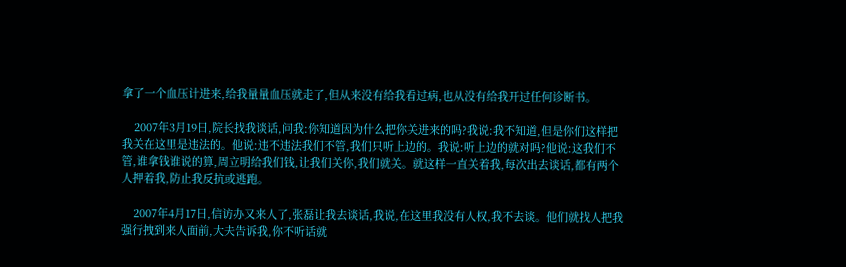拿了一个血压计进来,给我量量血压就走了,但从来没有给我看过病,也从没有给我开过任何诊断书。

    2007年3月19日,院长找我谈话,问我:你知道因为什么把你关进来的吗?我说:我不知道,但是你们这样把我关在这里是违法的。他说:违不违法我们不管,我们只听上边的。我说:听上边的就对吗?他说:这我们不管,谁拿钱谁说的算,周立明给我们钱,让我们关你,我们就关。就这样一直关着我,每次出去谈话,都有两个人押着我,防止我反抗或逃跑。

    2007年4月17日,信访办又来人了,张磊让我去谈话,我说,在这里我没有人权,我不去谈。他们就找人把我强行拽到来人面前,大夫告诉我,你不听话就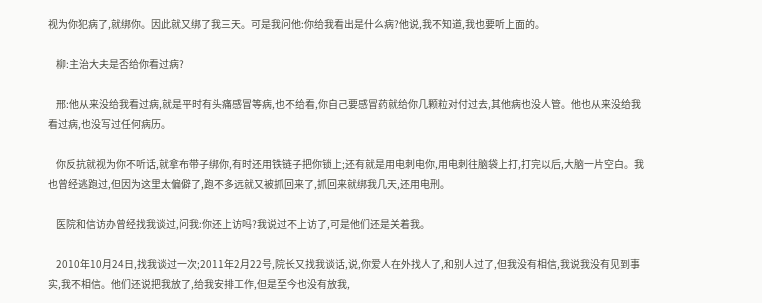视为你犯病了,就绑你。因此就又绑了我三天。可是我问他:你给我看出是什么病?他说,我不知道,我也要听上面的。

    柳:主治大夫是否给你看过病?

    邢:他从来没给我看过病,就是平时有头痛感冒等病,也不给看,你自己要感冒药就给你几颗粒对付过去,其他病也没人管。他也从来没给我看过病,也没写过任何病历。

    你反抗就视为你不听话,就拿布带子绑你,有时还用铁链子把你锁上;还有就是用电刺电你,用电刺往脑袋上打,打完以后,大脑一片空白。我也曾经逃跑过,但因为这里太偏僻了,跑不多远就又被抓回来了,抓回来就绑我几天,还用电刑。

    医院和信访办曾经找我谈过,问我:你还上访吗?我说过不上访了,可是他们还是关着我。

    2010年10月24日,找我谈过一次;2011年2月22号,院长又找我谈话,说,你爱人在外找人了,和别人过了,但我没有相信,我说我没有见到事实,我不相信。他们还说把我放了,给我安排工作,但是至今也没有放我,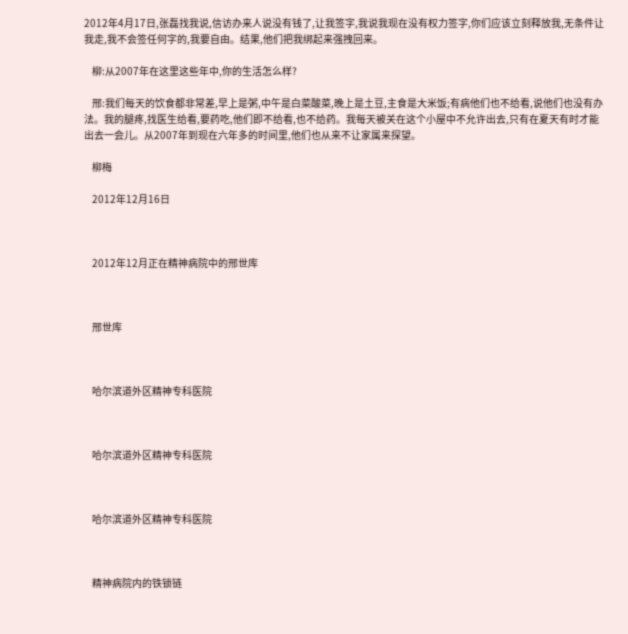2012年4月17日,张磊找我说,信访办来人说没有钱了,让我签字,我说我现在没有权力签字,你们应该立刻释放我,无条件让我走,我不会签任何字的,我要自由。结果,他们把我绑起来强拽回来。

    柳:从2007年在这里这些年中,你的生活怎么样?

    邢:我们每天的饮食都非常差,早上是粥,中午是白菜酸菜,晚上是土豆,主食是大米饭;有病他们也不给看,说他们也没有办法。我的腿疼,找医生给看,要药吃,他们即不给看,也不给药。我每天被关在这个小屋中不允许出去,只有在夏天有时才能出去一会儿。从2007年到现在六年多的时间里,他们也从来不让家属来探望。

    柳梅

    2012年12月16日



    2012年12月正在精神病院中的邢世库



    邢世库



    哈尔滨道外区精神专科医院



    哈尔滨道外区精神专科医院



    哈尔滨道外区精神专科医院



    精神病院内的铁锁链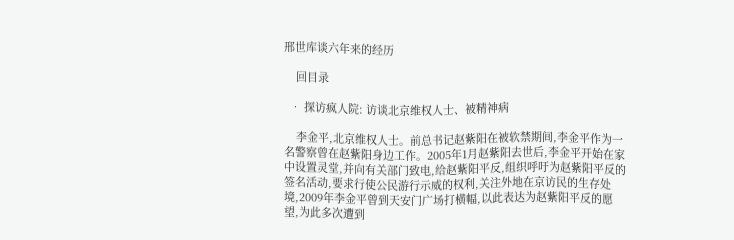邢世库谈六年来的经历

    回目录

  • 探访疯人院: 访谈北京维权人士、被精神病

    李金平,北京维权人士。前总书记赵紫阳在被软禁期间,李金平作为一名警察曾在赵紫阳身边工作。2005年1月赵紫阳去世后,李金平开始在家中设置灵堂,并向有关部门致电,给赵紫阳平反,组织呼吁为赵紫阳平反的签名活动,要求行使公民游行示威的权利,关注外地在京访民的生存处境,2009年李金平曾到天安门广场打横幅,以此表达为赵紫阳平反的愿望,为此多次遭到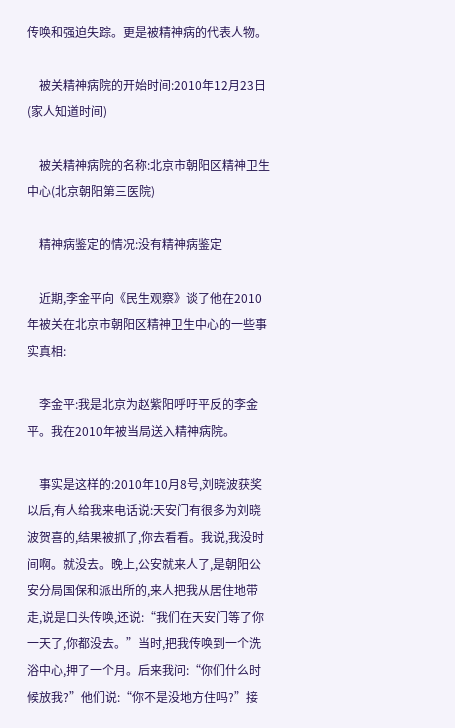传唤和强迫失踪。更是被精神病的代表人物。

    被关精神病院的开始时间:2010年12月23日(家人知道时间)

    被关精神病院的名称:北京市朝阳区精神卫生中心(北京朝阳第三医院)

    精神病鉴定的情况:没有精神病鉴定

    近期,李金平向《民生观察》谈了他在2010年被关在北京市朝阳区精神卫生中心的一些事实真相:

    李金平:我是北京为赵紫阳呼吁平反的李金平。我在2010年被当局送入精神病院。

    事实是这样的:2010年10月8号,刘晓波获奖以后,有人给我来电话说:天安门有很多为刘晓波贺喜的,结果被抓了,你去看看。我说,我没时间啊。就没去。晚上,公安就来人了,是朝阳公安分局国保和派出所的,来人把我从居住地带走,说是口头传唤,还说:“我们在天安门等了你一天了,你都没去。”当时,把我传唤到一个洗浴中心,押了一个月。后来我问:“你们什么时候放我?”他们说:“你不是没地方住吗?”接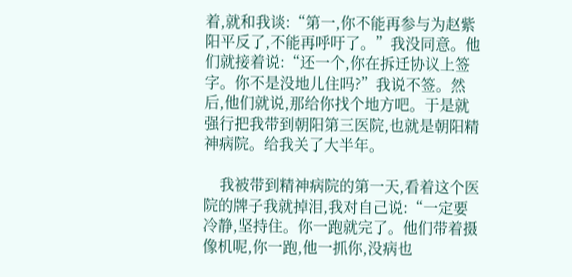着,就和我谈:“第一,你不能再参与为赵紫阳平反了,不能再呼吁了。”我没同意。他们就接着说:“还一个,你在拆迁协议上签字。你不是没地儿住吗?”我说不签。然后,他们就说,那给你找个地方吧。于是就强行把我带到朝阳第三医院,也就是朝阳精神病院。给我关了大半年。

    我被带到精神病院的第一天,看着这个医院的牌子我就掉泪,我对自己说:“一定要冷静,坚持住。你一跑就完了。他们带着摄像机呢,你一跑,他一抓你,没病也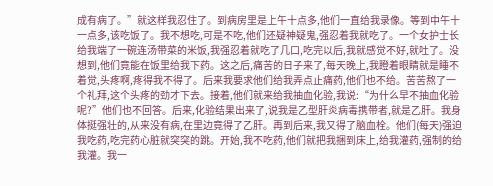成有病了。”就这样我忍住了。到病房里是上午十点多,他们一直给我录像。等到中午十一点多,该吃饭了。我不想吃,可是不吃,他们还疑神疑鬼,强忍着我就吃了。一个女护士长给我端了一碗连汤带菜的米饭,我强忍着就吃了几口,吃完以后,我就感觉不好,就吐了。没想到,他们竟能在饭里给我下药。这之后,痛苦的日子来了,每天晚上,我瞪着眼睛就是睡不着觉,头疼啊,疼得我不得了。后来我要求他们给我弄点止痛药,他们也不给。苦苦熬了一个礼拜,这个头疼的劲才下去。接着,他们就来给我抽血化验,我说:“为什么早不抽血化验呢?”他们也不回答。后来,化验结果出来了,说我是乙型肝炎病毒携带者,就是乙肝。我身体挺强壮的,从来没有病,在里边竟得了乙肝。再到后来,我又得了脑血栓。他们(每天)强迫我吃药,吃完药心脏就突突的跳。开始,我不吃药,他们就把我捆到床上,给我灌药,强制的给我灌。我一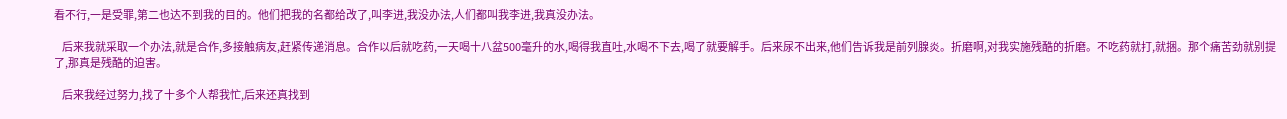看不行,一是受罪,第二也达不到我的目的。他们把我的名都给改了,叫李进,我没办法,人们都叫我李进,我真没办法。

    后来我就采取一个办法,就是合作,多接触病友,赶紧传递消息。合作以后就吃药,一天喝十八盆500毫升的水,喝得我直吐,水喝不下去,喝了就要解手。后来尿不出来,他们告诉我是前列腺炎。折磨啊,对我实施残酷的折磨。不吃药就打,就捆。那个痛苦劲就别提了,那真是残酷的迫害。

    后来我经过努力,找了十多个人帮我忙,后来还真找到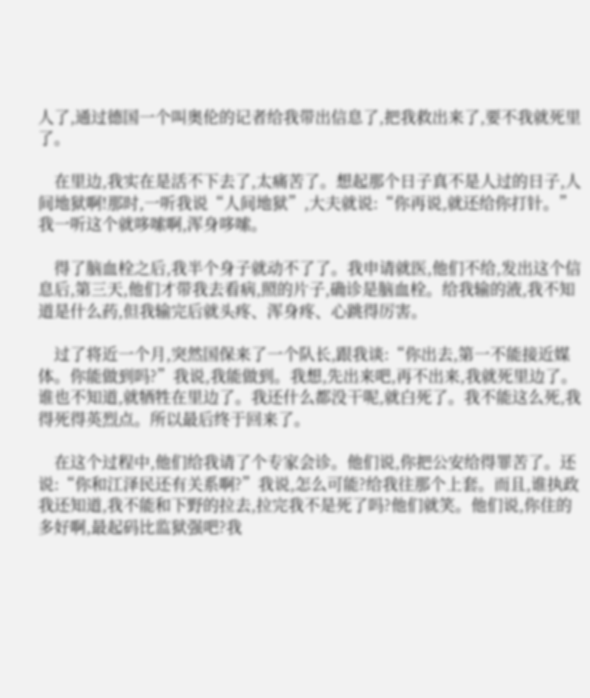人了,通过德国一个叫奥伦的记者给我带出信息了,把我救出来了,要不我就死里了。

    在里边,我实在是活不下去了,太痛苦了。想起那个日子真不是人过的日子,人间地狱啊!那时,一听我说“人间地狱”,大夫就说:“你再说,就还给你打针。”我一听这个就哆嗦啊,浑身哆嗦。

    得了脑血栓之后,我半个身子就动不了了。我申请就医,他们不给,发出这个信息后,第三天,他们才带我去看病,照的片子,确诊是脑血栓。给我输的液,我不知道是什么药,但我输完后就头疼、浑身疼、心跳得厉害。

    过了将近一个月,突然国保来了一个队长,跟我谈:“你出去,第一不能接近媒体。你能做到吗?”我说,我能做到。我想,先出来吧,再不出来,我就死里边了。谁也不知道,就牺牲在里边了。我还什么都没干呢,就白死了。我不能这么死,我得死得英烈点。所以最后终于回来了。

    在这个过程中,他们给我请了个专家会诊。他们说,你把公安给得罪苦了。还说:“你和江泽民还有关系啊?”我说,怎么可能?给我往那个上套。而且,谁执政我还知道,我不能和下野的拉去,拉完我不是死了吗?他们就笑。他们说,你住的多好啊,最起码比监狱强吧?我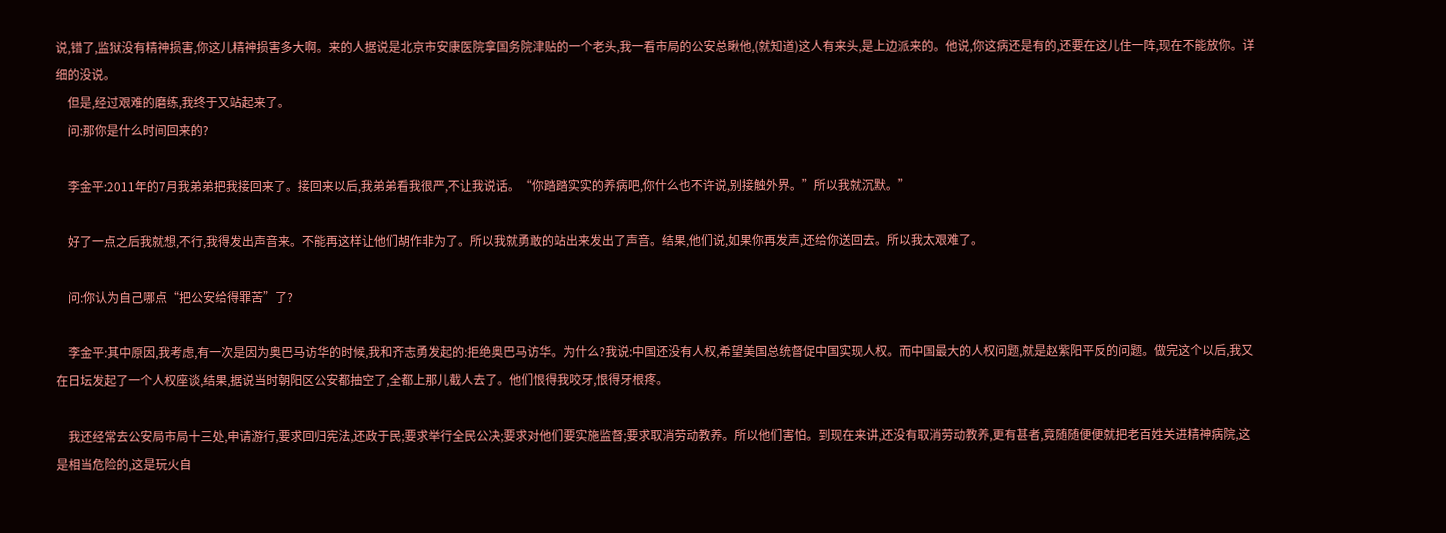说,错了,监狱没有精神损害,你这儿精神损害多大啊。来的人据说是北京市安康医院拿国务院津贴的一个老头,我一看市局的公安总瞅他,(就知道)这人有来头,是上边派来的。他说,你这病还是有的,还要在这儿住一阵,现在不能放你。详细的没说。
    但是,经过艰难的磨练,我终于又站起来了。
    问:那你是什么时间回来的?

    李金平:2011年的7月我弟弟把我接回来了。接回来以后,我弟弟看我很严,不让我说话。“你踏踏实实的养病吧,你什么也不许说,别接触外界。”所以我就沉默。”

    好了一点之后我就想,不行,我得发出声音来。不能再这样让他们胡作非为了。所以我就勇敢的站出来发出了声音。结果,他们说,如果你再发声,还给你送回去。所以我太艰难了。

    问:你认为自己哪点“把公安给得罪苦”了?

    李金平:其中原因,我考虑,有一次是因为奥巴马访华的时候,我和齐志勇发起的:拒绝奥巴马访华。为什么?我说:中国还没有人权,希望美国总统督促中国实现人权。而中国最大的人权问题,就是赵紫阳平反的问题。做完这个以后,我又在日坛发起了一个人权座谈,结果,据说当时朝阳区公安都抽空了,全都上那儿截人去了。他们恨得我咬牙,恨得牙根疼。

    我还经常去公安局市局十三处,申请游行,要求回归宪法,还政于民;要求举行全民公决;要求对他们要实施监督;要求取消劳动教养。所以他们害怕。到现在来讲,还没有取消劳动教养,更有甚者,竟随随便便就把老百姓关进精神病院,这是相当危险的,这是玩火自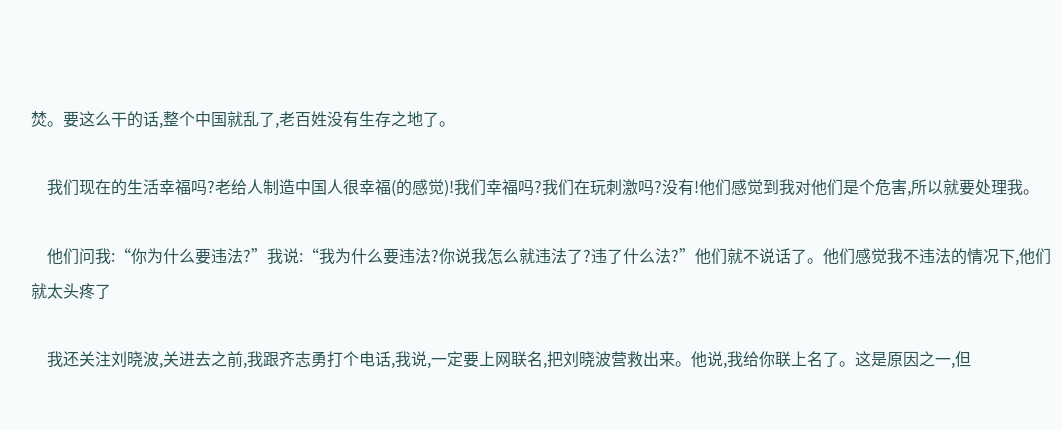焚。要这么干的话,整个中国就乱了,老百姓没有生存之地了。

    我们现在的生活幸福吗?老给人制造中国人很幸福(的感觉)!我们幸福吗?我们在玩刺激吗?没有!他们感觉到我对他们是个危害,所以就要处理我。

    他们问我:“你为什么要违法?”我说:“我为什么要违法?你说我怎么就违法了?违了什么法?”他们就不说话了。他们感觉我不违法的情况下,他们就太头疼了

    我还关注刘晓波,关进去之前,我跟齐志勇打个电话,我说,一定要上网联名,把刘晓波营救出来。他说,我给你联上名了。这是原因之一,但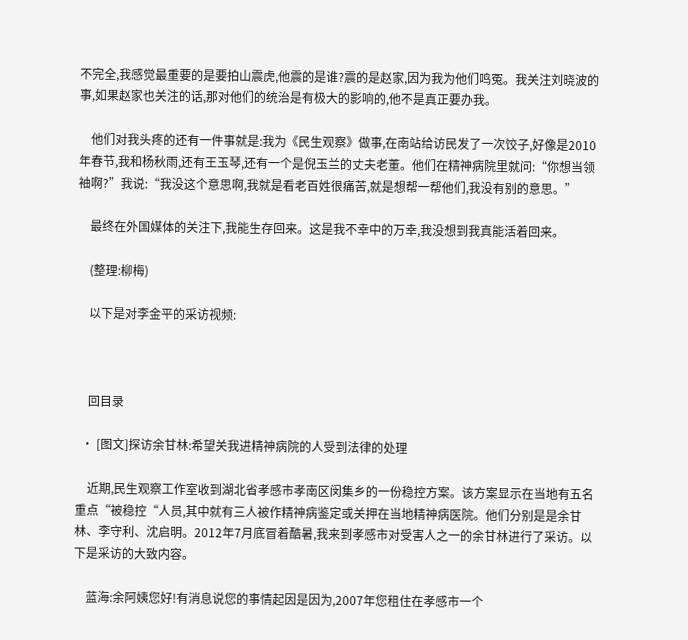不完全,我感觉最重要的是要拍山震虎,他震的是谁?震的是赵家,因为我为他们鸣冤。我关注刘晓波的事,如果赵家也关注的话,那对他们的统治是有极大的影响的,他不是真正要办我。

    他们对我头疼的还有一件事就是:我为《民生观察》做事,在南站给访民发了一次饺子,好像是2010年春节,我和杨秋雨,还有王玉琴,还有一个是倪玉兰的丈夫老董。他们在精神病院里就问:“你想当领袖啊?”我说:“我没这个意思啊,我就是看老百姓很痛苦,就是想帮一帮他们,我没有别的意思。”

    最终在外国媒体的关注下,我能生存回来。这是我不幸中的万幸,我没想到我真能活着回来。

    (整理:柳梅)

    以下是对李金平的采访视频:



    回目录

  • [图文]探访余甘林:希望关我进精神病院的人受到法律的处理

    近期,民生观察工作室收到湖北省孝感市孝南区闵集乡的一份稳控方案。该方案显示在当地有五名重点“被稳控“人员,其中就有三人被作精神病鉴定或关押在当地精神病医院。他们分别是是余甘林、李守利、沈启明。2012年7月底冒着酷暑,我来到孝感市对受害人之一的余甘林进行了采访。以下是采访的大致内容。

    蓝海:余阿姨您好!有消息说您的事情起因是因为,2007年您租住在孝感市一个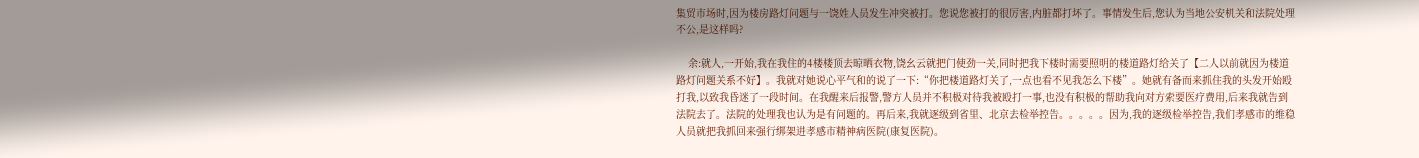集贸市场时,因为楼房路灯问题与一饶姓人员发生冲突被打。您说您被打的很厉害,内脏都打坏了。事情发生后,您认为当地公安机关和法院处理不公,是这样吗?

    余:就人,一开始,我在我住的4楼楼顶去晾晒衣物,饶幺云就把门使劲一关,同时把我下楼时需要照明的楼道路灯给关了【二人以前就因为楼道路灯问题关系不好】。我就对她说心平气和的说了一下:“你把楼道路灯关了,一点也看不见我怎么下楼”。她就有备而来抓住我的头发开始殴打我,以致我昏迷了一段时间。在我醒来后报警,警方人员并不积极对待我被殴打一事,也没有积极的帮助我向对方索要医疗费用,后来我就告到法院去了。法院的处理我也认为是有问题的。再后来,我就逐级到省里、北京去检举控告。。。。。因为,我的逐级检举控告,我们孝感市的维稳人员就把我抓回来强行绑架进孝感市精神病医院(康复医院)。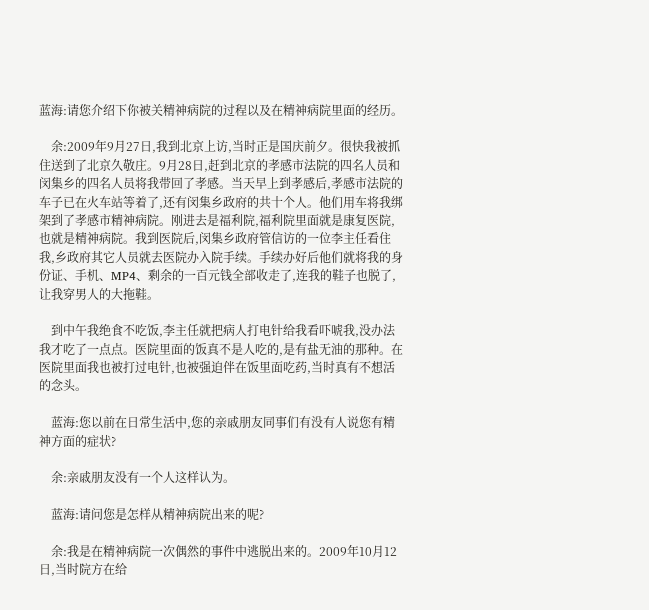蓝海:请您介绍下你被关精神病院的过程以及在精神病院里面的经历。

    余:2009年9月27日,我到北京上访,当时正是国庆前夕。很快我被抓住送到了北京久敬庄。9月28日,赶到北京的孝感市法院的四名人员和闵集乡的四名人员将我带回了孝感。当天早上到孝感后,孝感市法院的车子已在火车站等着了,还有闵集乡政府的共十个人。他们用车将我绑架到了孝感市精神病院。刚进去是福利院,福利院里面就是康复医院,也就是精神病院。我到医院后,闵集乡政府管信访的一位李主任看住我,乡政府其它人员就去医院办入院手续。手续办好后他们就将我的身份证、手机、MP4、剩余的一百元钱全部收走了,连我的鞋子也脱了,让我穿男人的大拖鞋。

    到中午我绝食不吃饭,李主任就把病人打电针给我看吓唬我,没办法我才吃了一点点。医院里面的饭真不是人吃的,是有盐无油的那种。在医院里面我也被打过电针,也被强迫伴在饭里面吃药,当时真有不想活的念头。

    蓝海:您以前在日常生活中,您的亲戚朋友同事们有没有人说您有精神方面的症状?

    余:亲戚朋友没有一个人这样认为。

    蓝海:请问您是怎样从精神病院出来的呢?

    余:我是在精神病院一次偶然的事件中逃脱出来的。2009年10月12日,当时院方在给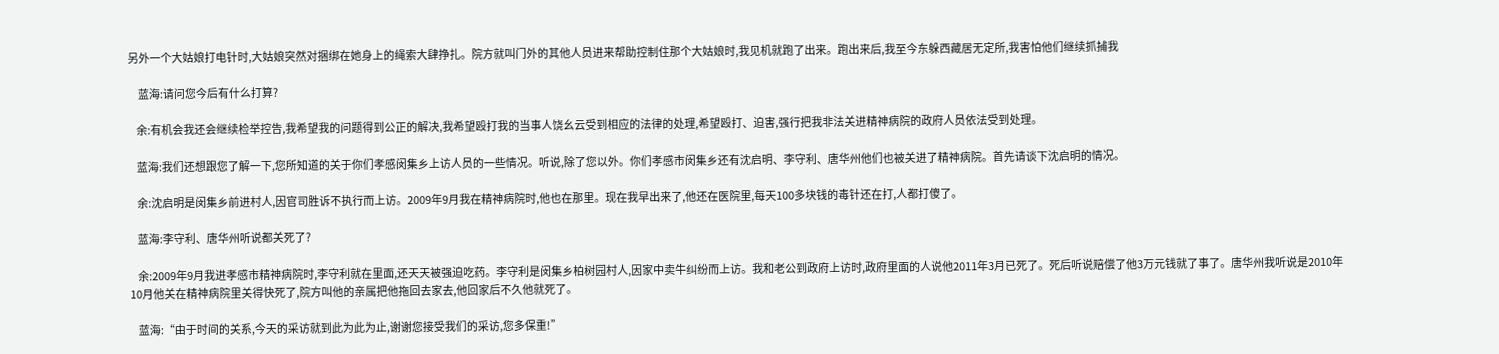另外一个大姑娘打电针时,大姑娘突然对捆绑在她身上的绳索大肆挣扎。院方就叫门外的其他人员进来帮助控制住那个大姑娘时,我见机就跑了出来。跑出来后,我至今东躲西藏居无定所,我害怕他们继续抓捕我

     蓝海:请问您今后有什么打算?

    余:有机会我还会继续检举控告,我希望我的问题得到公正的解决,我希望殴打我的当事人饶幺云受到相应的法律的处理,希望殴打、迫害,强行把我非法关进精神病院的政府人员依法受到处理。

    蓝海:我们还想跟您了解一下,您所知道的关于你们孝感闵集乡上访人员的一些情况。听说,除了您以外。你们孝感市闵集乡还有沈启明、李守利、唐华州他们也被关进了精神病院。首先请谈下沈启明的情况。

    余:沈启明是闵集乡前进村人,因官司胜诉不执行而上访。2009年9月我在精神病院时,他也在那里。现在我早出来了,他还在医院里,每天100多块钱的毒针还在打,人都打傻了。

    蓝海:李守利、唐华州听说都关死了?

    余:2009年9月我进孝感市精神病院时,李守利就在里面,还天天被强迫吃药。李守利是闵集乡柏树园村人,因家中卖牛纠纷而上访。我和老公到政府上访时,政府里面的人说他2011年3月已死了。死后听说赔偿了他3万元钱就了事了。唐华州我听说是2010年10月他关在精神病院里关得快死了,院方叫他的亲属把他拖回去家去,他回家后不久他就死了。

    蓝海:“由于时间的关系,今天的采访就到此为此为止,谢谢您接受我们的采访,您多保重!”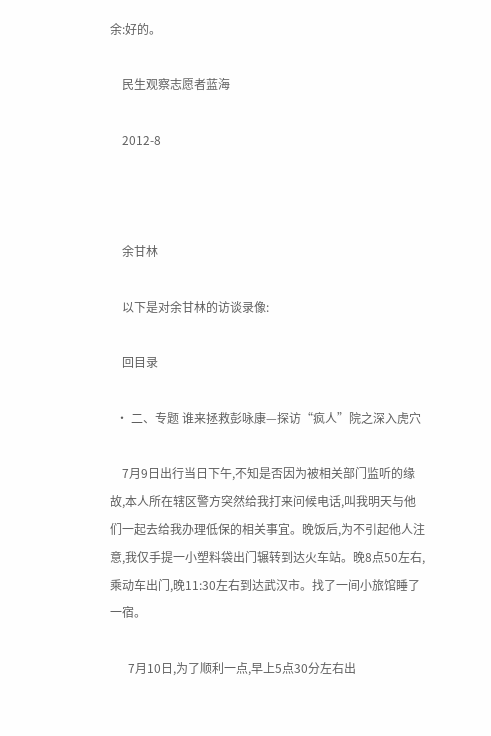余:好的。

    民生观察志愿者蓝海

    2012-8



    余甘林

    以下是对余甘林的访谈录像:

    回目录

  • 二、专题 谁来拯救彭咏康—探访“疯人”院之深入虎穴

    7月9日出行当日下午,不知是否因为被相关部门监听的缘故,本人所在辖区警方突然给我打来问候电话,叫我明天与他们一起去给我办理低保的相关事宜。晚饭后,为不引起他人注意,我仅手提一小塑料袋出门辗转到达火车站。晚8点50左右,乘动车出门,晚11:30左右到达武汉市。找了一间小旅馆睡了一宿。

      7月10日,为了顺利一点,早上5点30分左右出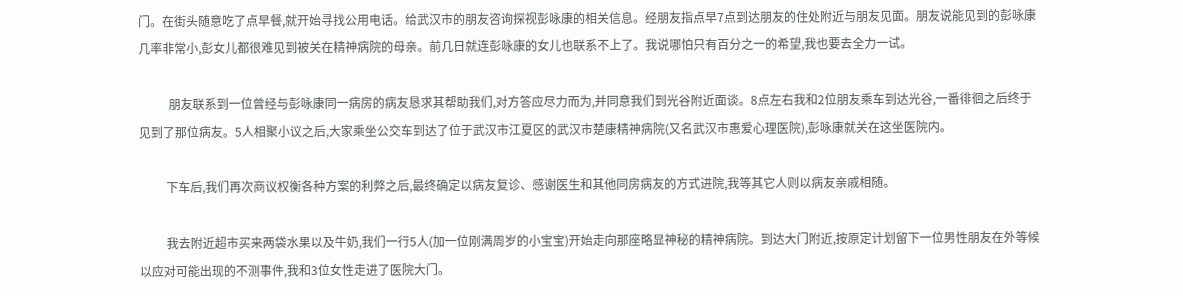门。在街头随意吃了点早餐,就开始寻找公用电话。给武汉市的朋友咨询探视彭咏康的相关信息。经朋友指点早7点到达朋友的住处附近与朋友见面。朋友说能见到的彭咏康几率非常小,彭女儿都很难见到被关在精神病院的母亲。前几日就连彭咏康的女儿也联系不上了。我说哪怕只有百分之一的希望,我也要去全力一试。

          朋友联系到一位曾经与彭咏康同一病房的病友恳求其帮助我们,对方答应尽力而为,并同意我们到光谷附近面谈。8点左右我和2位朋友乘车到达光谷,一番徘徊之后终于见到了那位病友。5人相聚小议之后,大家乘坐公交车到达了位于武汉市江夏区的武汉市楚康精神病院(又名武汉市惠爱心理医院),彭咏康就关在这坐医院内。

         下车后,我们再次商议权衡各种方案的利弊之后,最终确定以病友复诊、感谢医生和其他同房病友的方式进院,我等其它人则以病友亲戚相随。

         我去附近超市买来两袋水果以及牛奶,我们一行5人(加一位刚满周岁的小宝宝)开始走向那座略显神秘的精神病院。到达大门附近,按原定计划留下一位男性朋友在外等候以应对可能出现的不测事件,我和3位女性走进了医院大门。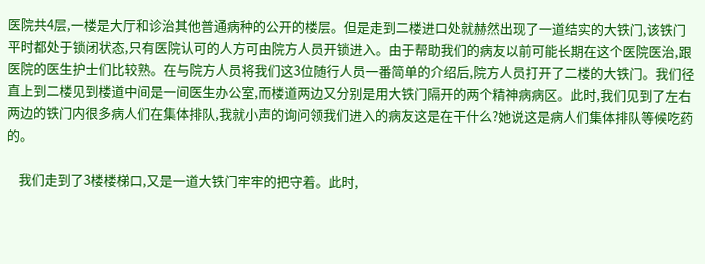医院共4层,一楼是大厅和诊治其他普通病种的公开的楼层。但是走到二楼进口处就赫然出现了一道结实的大铁门,该铁门平时都处于锁闭状态,只有医院认可的人方可由院方人员开锁进入。由于帮助我们的病友以前可能长期在这个医院医治,跟医院的医生护士们比较熟。在与院方人员将我们这3位随行人员一番简单的介绍后,院方人员打开了二楼的大铁门。我们径直上到二楼见到楼道中间是一间医生办公室,而楼道两边又分别是用大铁门隔开的两个精神病病区。此时,我们见到了左右两边的铁门内很多病人们在集体排队,我就小声的询问领我们进入的病友这是在干什么?她说这是病人们集体排队等候吃药的。

    我们走到了3楼楼梯口,又是一道大铁门牢牢的把守着。此时,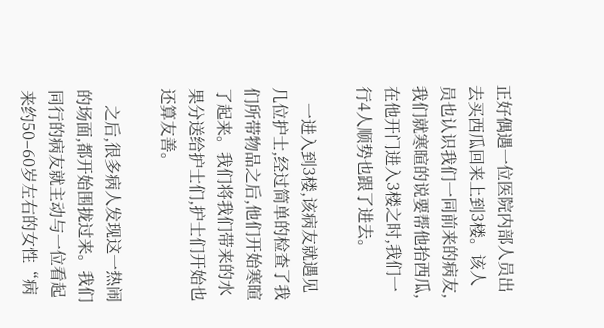正好偶遇一位医院内部人员出去买西瓜回来上到3楼。该人员也认识我们一同前来的病友,我们就寒暄的说要帮他抬西瓜,在他开门进入3楼之时,我们一行4人顺势也跟了进去。

    一进入到3楼,该病友就遇见几位护士,经过简单的检查了我们所带物品之后,他们开始寒暄了起来。我们将我们带来的水果分送给护士们,护士们开始也还算友善。

    之后,很多病人发现这一热闹的场面,都开始围拢过来。我们同行的病友就主动与一位看起来约50–60岁左右的女性“病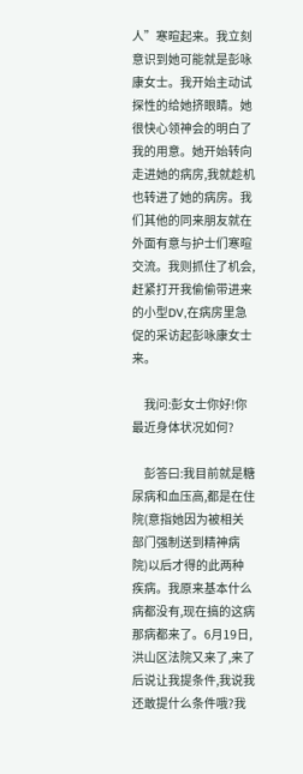人”寒暄起来。我立刻意识到她可能就是彭咏康女士。我开始主动试探性的给她挤眼睛。她很快心领神会的明白了我的用意。她开始转向走进她的病房,我就趁机也转进了她的病房。我们其他的同来朋友就在外面有意与护士们寒暄交流。我则抓住了机会,赶紧打开我偷偷带进来的小型DV,在病房里急促的采访起彭咏康女士来。

    我问:彭女士你好!你最近身体状况如何?

    彭答曰:我目前就是糖尿病和血压高,都是在住院(意指她因为被相关部门强制送到精神病院)以后才得的此两种疾病。我原来基本什么病都没有,现在搞的这病那病都来了。6月19日,洪山区法院又来了,来了后说让我提条件,我说我还敢提什么条件哦?我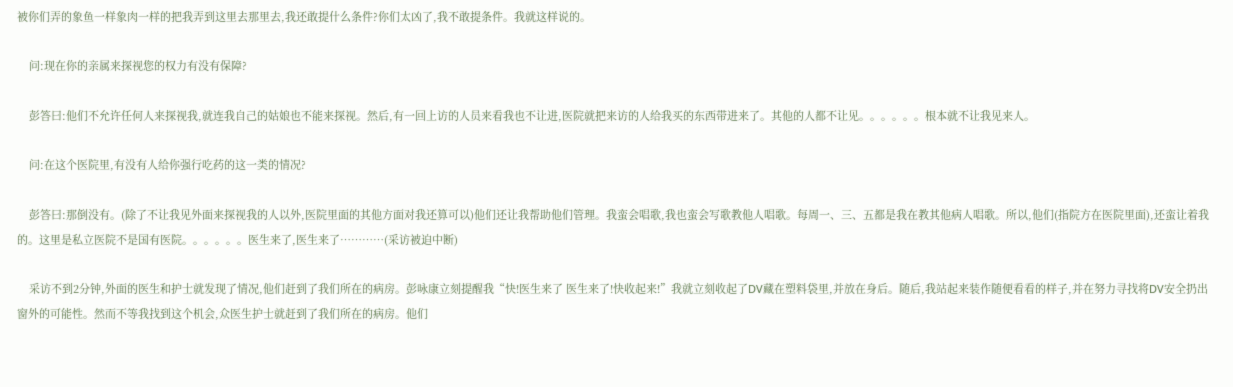被你们弄的象鱼一样象肉一样的把我弄到这里去那里去,我还敢提什么条件?你们太凶了,我不敢提条件。我就这样说的。

    问:现在你的亲属来探视您的权力有没有保障?

    彭答曰:他们不允许任何人来探视我,就连我自己的姑娘也不能来探视。然后,有一回上访的人员来看我也不让进,医院就把来访的人给我买的东西带进来了。其他的人都不让见。。。。。。根本就不让我见来人。

    问:在这个医院里,有没有人给你强行吃药的这一类的情况?

    彭答曰:那倒没有。(除了不让我见外面来探视我的人以外,医院里面的其他方面对我还算可以)他们还让我帮助他们管理。我蛮会唱歌,我也蛮会写歌教他人唱歌。每周一、三、五都是我在教其他病人唱歌。所以,他们(指院方在医院里面),还蛮让着我的。这里是私立医院不是国有医院。。。。。。医生来了,医生来了…………(采访被迫中断)

    采访不到2分钟,外面的医生和护士就发现了情况,他们赶到了我们所在的病房。彭咏康立刻提醒我“快!医生来了 医生来了!快收起来!”我就立刻收起了DV藏在塑料袋里,并放在身后。随后,我站起来装作随便看看的样子,并在努力寻找将DV安全扔出窗外的可能性。然而不等我找到这个机会,众医生护士就赶到了我们所在的病房。他们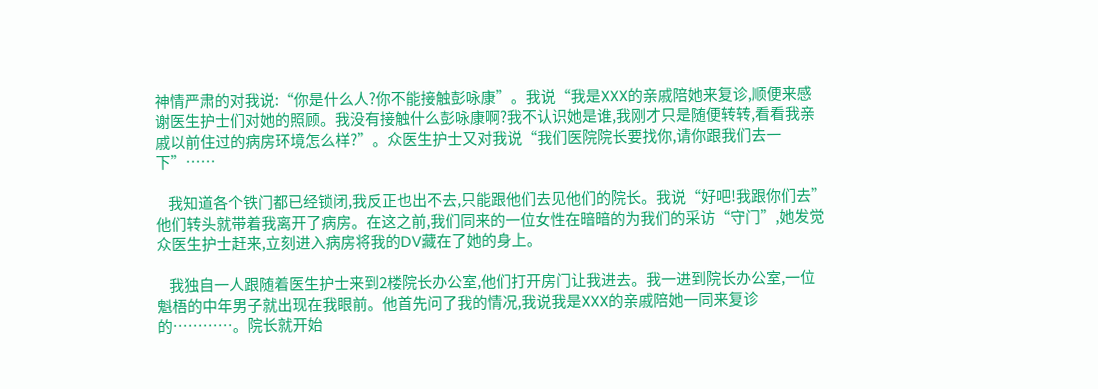神情严肃的对我说:“你是什么人?你不能接触彭咏康”。我说“我是XXX的亲戚陪她来复诊,顺便来感谢医生护士们对她的照顾。我没有接触什么彭咏康啊?我不认识她是谁,我刚才只是随便转转,看看我亲戚以前住过的病房环境怎么样?”。众医生护士又对我说“我们医院院长要找你,请你跟我们去一下”……

    我知道各个铁门都已经锁闭,我反正也出不去,只能跟他们去见他们的院长。我说“好吧!我跟你们去”他们转头就带着我离开了病房。在这之前,我们同来的一位女性在暗暗的为我们的采访“守门”,她发觉众医生护士赶来,立刻进入病房将我的DV藏在了她的身上。

    我独自一人跟随着医生护士来到2楼院长办公室,他们打开房门让我进去。我一进到院长办公室,一位魁梧的中年男子就出现在我眼前。他首先问了我的情况,我说我是XXX的亲戚陪她一同来复诊的…………。院长就开始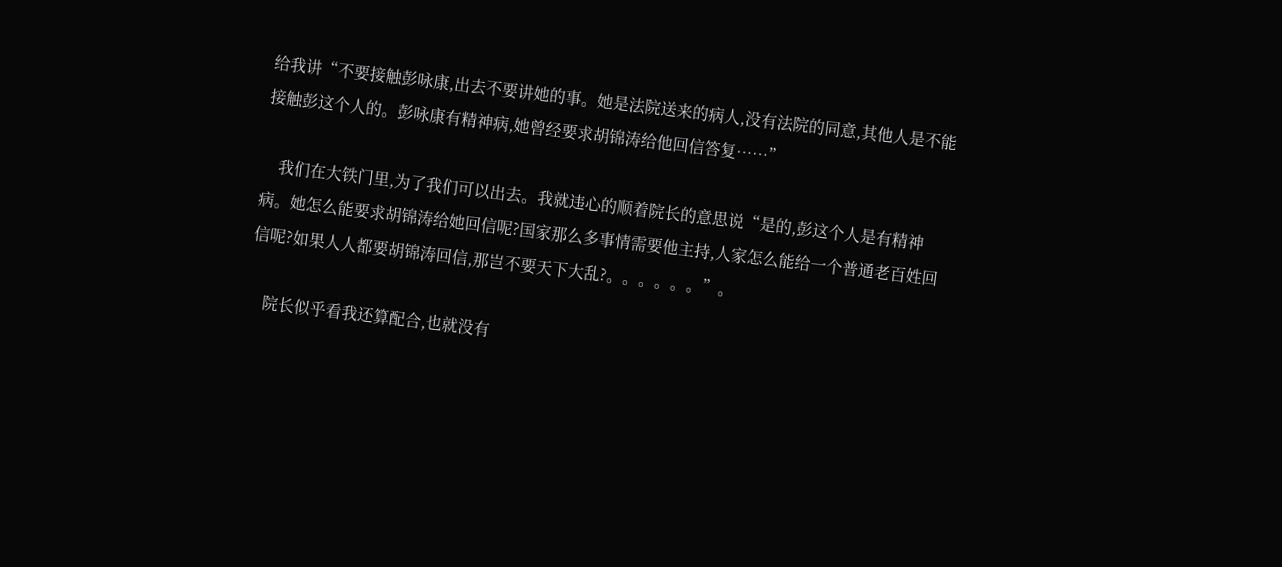给我讲“不要接触彭咏康,出去不要讲她的事。她是法院送来的病人,没有法院的同意,其他人是不能接触彭这个人的。彭咏康有精神病,她曾经要求胡锦涛给他回信答复……”

    我们在大铁门里,为了我们可以出去。我就违心的顺着院长的意思说“是的,彭这个人是有精神病。她怎么能要求胡锦涛给她回信呢?国家那么多事情需要他主持,人家怎么能给一个普通老百姓回信呢?如果人人都要胡锦涛回信,那岂不要天下大乱?。。。。。。”。

    院长似乎看我还算配合,也就没有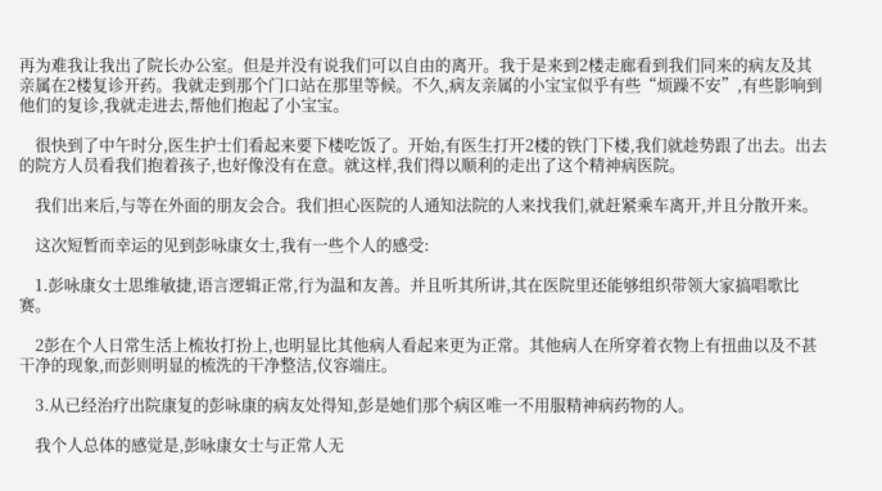再为难我让我出了院长办公室。但是并没有说我们可以自由的离开。我于是来到2楼走廊看到我们同来的病友及其亲属在2楼复诊开药。我就走到那个门口站在那里等候。不久,病友亲属的小宝宝似乎有些“烦躁不安”,有些影响到他们的复诊,我就走进去,帮他们抱起了小宝宝。

    很快到了中午时分,医生护士们看起来要下楼吃饭了。开始,有医生打开2楼的铁门下楼,我们就趁势跟了出去。出去的院方人员看我们抱着孩子,也好像没有在意。就这样,我们得以顺利的走出了这个精神病医院。

    我们出来后,与等在外面的朋友会合。我们担心医院的人通知法院的人来找我们,就赶紧乘车离开,并且分散开来。

    这次短暂而幸运的见到彭咏康女士,我有一些个人的感受:

    1.彭咏康女士思维敏捷,语言逻辑正常,行为温和友善。并且听其所讲,其在医院里还能够组织带领大家搞唱歌比赛。

    2彭在个人日常生活上梳妆打扮上,也明显比其他病人看起来更为正常。其他病人在所穿着衣物上有扭曲以及不甚干净的现象,而彭则明显的梳洗的干净整洁,仪容端庄。

    3.从已经治疗出院康复的彭咏康的病友处得知,彭是她们那个病区唯一不用服精神病药物的人。

    我个人总体的感觉是,彭咏康女士与正常人无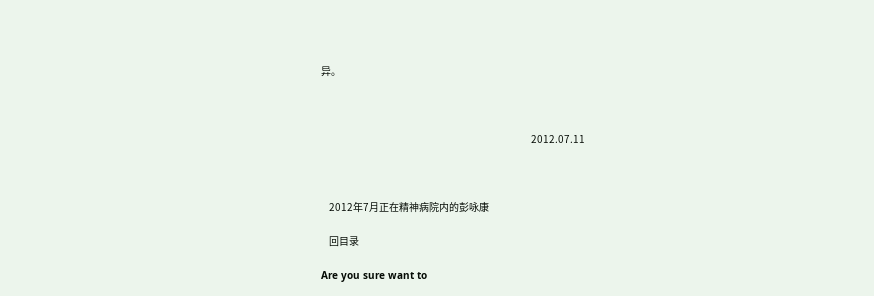异。



                                                                                                         2012.07.11



    2012年7月正在精神病院内的彭咏康

    回目录

Are you sure want to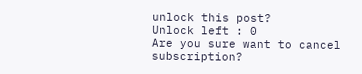unlock this post?
Unlock left : 0
Are you sure want to cancel subscription?